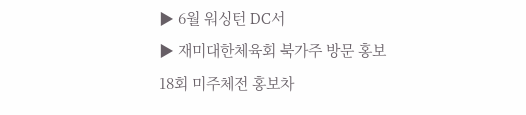▶ 6월 워싱턴 DC서
▶ 재미대한체육회 북가주 방문 홍보
18회 미주체전 홍보차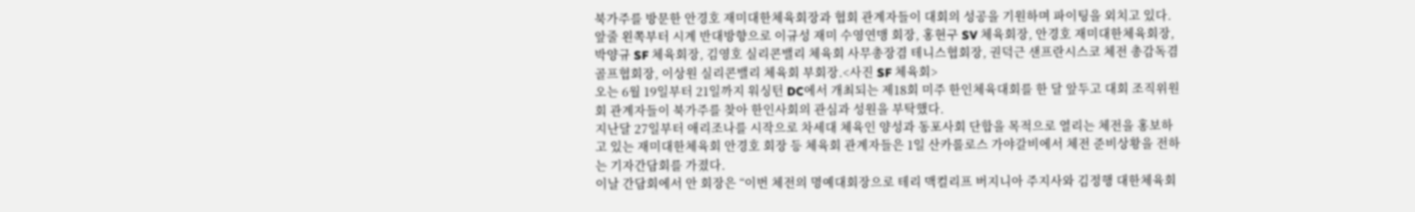북가주를 방문한 안경호 재미대한체육회장과 협회 관계자들이 대회의 성공을 기원하며 파이팅을 외치고 있다. 앞줄 왼쪽부터 시계 반대방향으로 이규성 재미 수영연맹 회장, 홍현구 SV 체육회장, 안경호 재미대한체육회장, 박양규 SF 체육회장, 김영호 실리콘밸리 체육회 사무총장겸 테니스협회장, 권덕근 샌프란시스코 체전 총감독겸 골프협회장, 이상원 실리콘밸리 체육회 부회장.<사진 SF 체육회>
오는 6월 19일부터 21일까지 워싱턴 DC에서 개최되는 제18회 미주 한인체육대회를 한 달 앞두고 대회 조직위원회 관계자들이 북가주를 찾아 한인사회의 관심과 성원을 부탁했다.
지난달 27일부터 애리조나를 시작으로 차세대 체육인 양성과 동포사회 단합을 목적으로 열리는 체전을 홍보하고 있는 재미대한체육회 안경호 회장 등 체육회 관계자들은 1일 산카롤로스 가야갈비에서 체전 준비상황을 전하는 기자간담회를 가졌다.
이날 간담회에서 안 회장은 “이번 체전의 명예대회장으로 테리 맥컬리프 버지니아 주지사와 김정행 대한체육회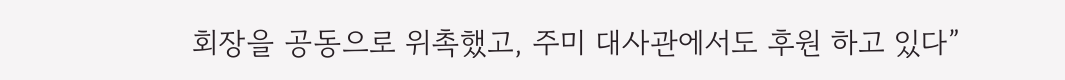회장을 공동으로 위촉했고, 주미 대사관에서도 후원 하고 있다”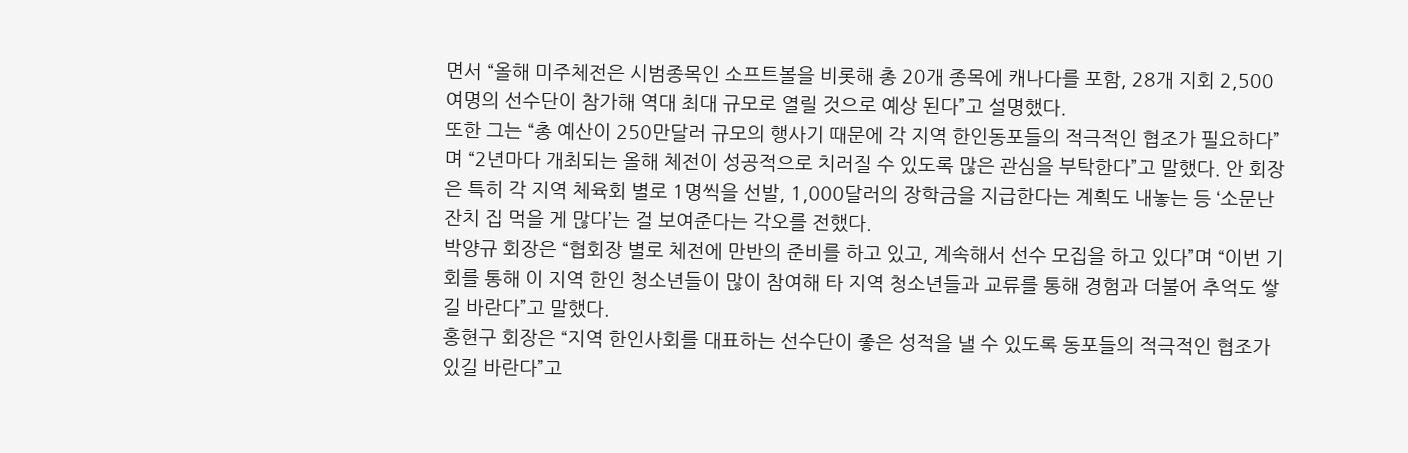면서 “올해 미주체전은 시범종목인 소프트볼을 비롯해 총 20개 종목에 캐나다를 포함, 28개 지회 2,500여명의 선수단이 참가해 역대 최대 규모로 열릴 것으로 예상 된다”고 설명했다.
또한 그는 “총 예산이 250만달러 규모의 행사기 때문에 각 지역 한인동포들의 적극적인 협조가 필요하다”며 “2년마다 개최되는 올해 체전이 성공적으로 치러질 수 있도록 많은 관심을 부탁한다”고 말했다. 안 회장은 특히 각 지역 체육회 별로 1명씩을 선발, 1,000달러의 장학금을 지급한다는 계획도 내놓는 등 ‘소문난 잔치 집 먹을 게 많다’는 걸 보여준다는 각오를 전했다.
박양규 회장은 “협회장 별로 체전에 만반의 준비를 하고 있고, 계속해서 선수 모집을 하고 있다”며 “이번 기회를 통해 이 지역 한인 청소년들이 많이 참여해 타 지역 청소년들과 교류를 통해 경험과 더불어 추억도 쌓길 바란다”고 말했다.
홍현구 회장은 “지역 한인사회를 대표하는 선수단이 좋은 성적을 낼 수 있도록 동포들의 적극적인 협조가 있길 바란다”고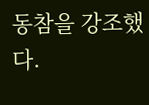동참을 강조했다.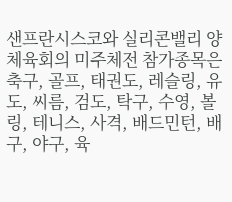샌프란시스코와 실리콘밸리 양 체육회의 미주체전 참가종목은 축구, 골프, 태권도, 레슬링, 유도, 씨름, 검도, 탁구, 수영, 볼링, 테니스, 사격, 배드민턴, 배구, 야구, 육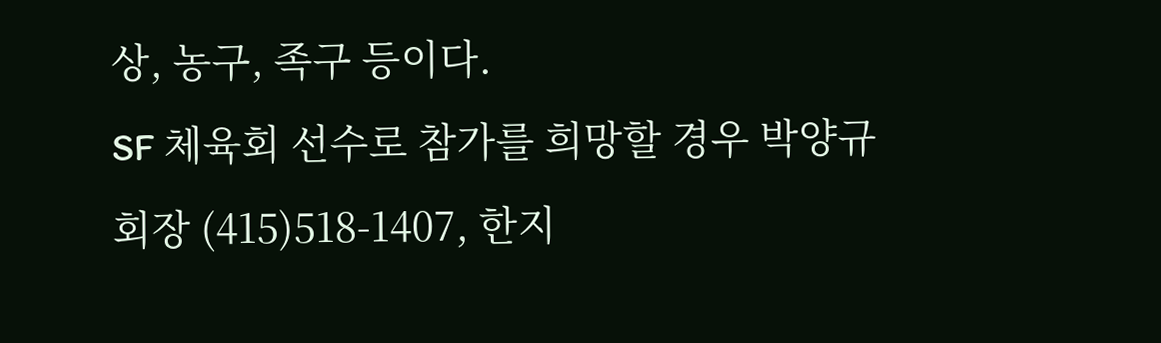상, 농구, 족구 등이다.
SF 체육회 선수로 참가를 희망할 경우 박양규 회장 (415)518-1407, 한지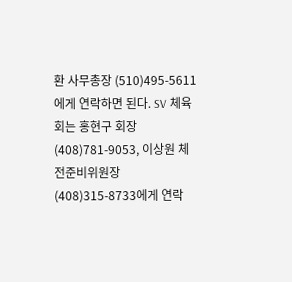환 사무총장 (510)495-5611에게 연락하면 된다. SV 체육회는 홍현구 회장(408)781-9053, 이상원 체전준비위원장(408)315-8733에게 연락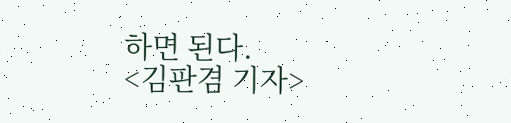하면 된다.
<김판겸 기자>